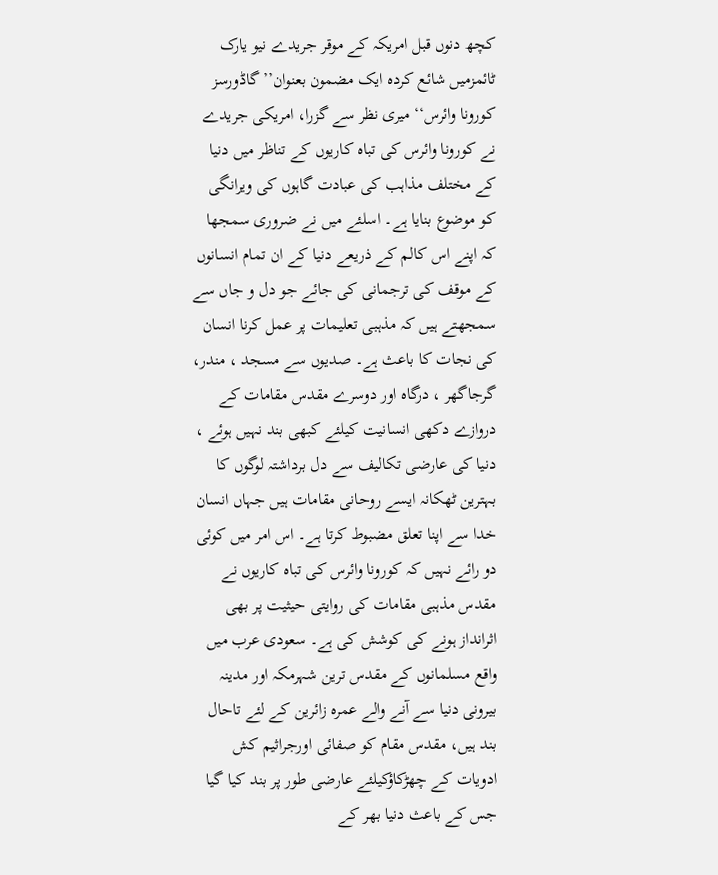کچھ دنوں قبل امریکہ کے موقر جریدے نیو یارک ٹائمزمیں شائع کردہ ایک مضمون بعنوان’’گاڈورسز کورونا وائرس‘‘ میری نظر سے گزرا، امریکی جریدے نے کورونا وائرس کی تباہ کاریوں کے تناظر میں دنیا کے مختلف مذاہب کی عبادت گاہوں کی ویرانگی کو موضوع بنایا ہے۔ اسلئے میں نے ضروری سمجھا کہ اپنے اس کالم کے ذریعے دنیا کے ان تمام انسانوں کے موقف کی ترجمانی کی جائے جو دل و جاں سے سمجھتے ہیں کہ مذہبی تعلیمات پر عمل کرنا انسان کی نجات کا باعث ہے۔ صدیوں سے مسجد ، مندر، گرجاگھر ، درگاہ اور دوسرے مقدس مقامات کے دروازے دکھی انسانیت کیلئے کبھی بند نہیں ہوئے ، دنیا کی عارضی تکالیف سے دل برداشتہ لوگوں کا بہترین ٹھکانہ ایسے روحانی مقامات ہیں جہاں انسان خدا سے اپنا تعلق مضبوط کرتا ہے۔ اس امر میں کوئی دو رائے نہیں کہ کورونا وائرس کی تباہ کاریوں نے مقدس مذہبی مقامات کی روایتی حیثیت پر بھی اثرانداز ہونے کی کوشش کی ہے۔ سعودی عرب میں واقع مسلمانوں کے مقدس ترین شہرمکہ اور مدینہ بیرونی دنیا سے آنے والے عمرہ زائرین کے لئے تاحال بند ہیں، مقدس مقام کو صفائی اورجراثیم کش ادویات کے چھڑکاؤکیلئے عارضی طور پر بند کیا گیا جس کے باعث دنیا بھر کے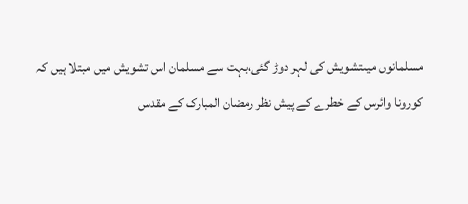مسلمانوں میںتشویش کی لہر دوڑ گئی،بہت سے مسلمان اس تشویش میں مبتلا ہیں کہ کورونا وائرس کے خطرے کے پیش نظر رمضان المبارک کے مقدس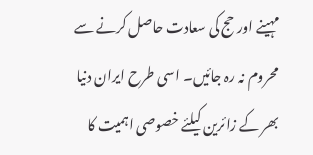مہینے اور حج کی سعادت حاصل کرنے سے محروم نہ رہ جائیں۔ اسی طرح ایران دنیا بھر کے زائرین کیلئے خصوصی اہمیت کا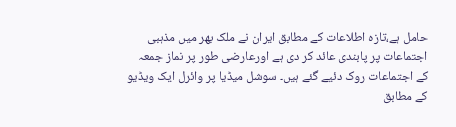حامل ہے،تازہ اطلاعات کے مطابق ایران نے ملک بھر میں مذہبی اجتماعات پر پابندی عائد کر دی ہے اورعارضی طور پر نماز جمعہ کے اجتماعات روک دئیے گئے ہیں۔ سوشل میڈیا پر وائرل ایک ویڈیو کے مطابق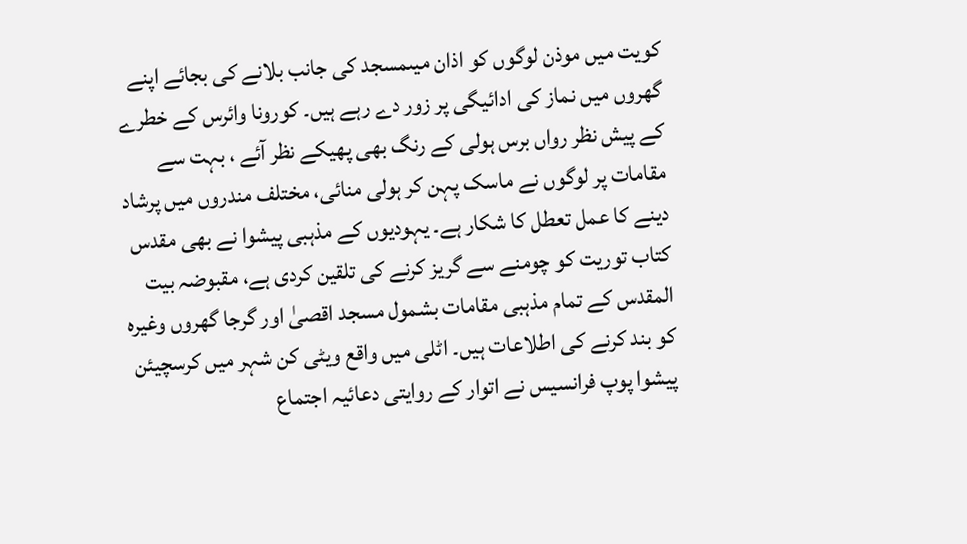کویت میں موذن لوگوں کو اذان میںمسجد کی جانب بلانے کی بجائے اپنے گھروں میں نماز کی ادائیگی پر زور دے رہے ہیں۔ کورونا وائرس کے خطرے کے پیش نظر رواں برس ہولی کے رنگ بھی پھیکے نظر آئے ، بہت سے مقامات پر لوگوں نے ماسک پہن کر ہولی منائی، مختلف مندروں میں پرشاد دینے کا عمل تعطل کا شکار ہے۔ یہودیوں کے مذہبی پیشوا نے بھی مقدس کتاب توریت کو چومنے سے گریز کرنے کی تلقین کردی ہے، مقبوضہ بیت المقدس کے تمام مذہبی مقامات بشمول مسجد اقصیٰ اور گرجا گھروں وغیرہ کو بند کرنے کی اطلاعات ہیں۔ اٹلی میں واقع ویٹی کن شہر میں کرسچیئن پیشوا پوپ فرانسیس نے اتوار کے روایتی دعائیہ اجتماع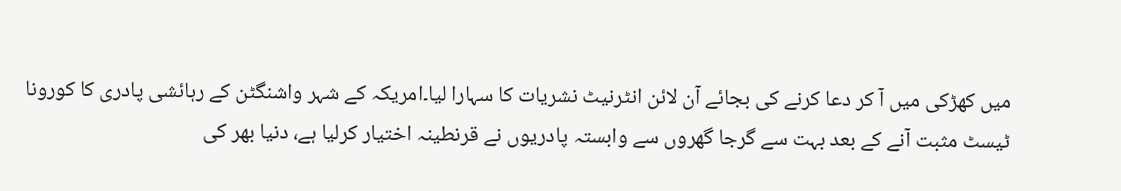میں کھڑکی میں آ کر دعا کرنے کی بجائے آن لائن انٹرنیٹ نشریات کا سہارا لیا۔امریکہ کے شہر واشنگٹن کے رہائشی پادری کا کورونا ٹیسٹ مثبت آنے کے بعد بہت سے گرجا گھروں سے وابستہ پادریوں نے قرنطینہ اختیار کرلیا ہے، دنیا بھر کی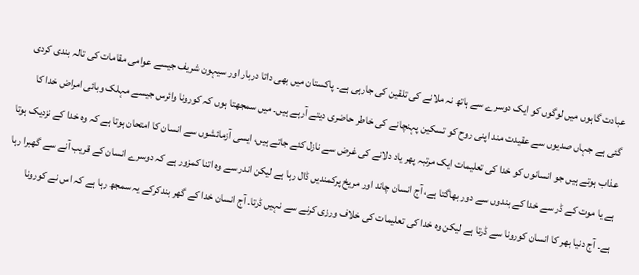عبادت گاہوں میں لوگوں کو ایک دوسرے سے ہاتھ نہ ملانے کی تلقین کی جارہی ہے۔ پاکستان میں بھی داتا دربار اور سیہون شریف جیسے عوامی مقامات کی تالہ بندی کردی گئی ہے جہاں صدیوں سے عقیدت مند اپنی روح کو تسکین پہنچانے کی خاطر حاضری دیتے آرہے ہیں۔ میں سمجھتا ہوں کہ کورونا وائرس جیسے مہلک وبائی امراض خدا کا عذاب ہوتے ہیں جو انسانوں کو خدا کی تعلیمات ایک مرتبہ پھر یاد دلانے کی غرض سے نازل کئے جاتے ہیں، ایسی آزمائشوں سے انسان کا امتحان ہوتا ہے کہ وہ خدا کے نزدیک ہوتا ہے یا موت کے ڈر سے خدا کے بندوں سے دور بھاگتا ہے، آج انسان چاند اور مریخ پرکمندیں ڈال رہا ہے لیکن اندر سے وہ اتنا کمزور ہے کہ دوسرے انسان کے قریب آنے سے گھبرا رہا ہے۔ آج دنیا بھر کا انسان کورونا سے ڈرتا ہے لیکن وہ خدا کی تعلیمات کی خلاف ورزی کرنے سے نہیں ڈرتا۔ آج انسان خدا کے گھر بندکرکے یہ سمجھ رہا ہے کہ اس نے کورونا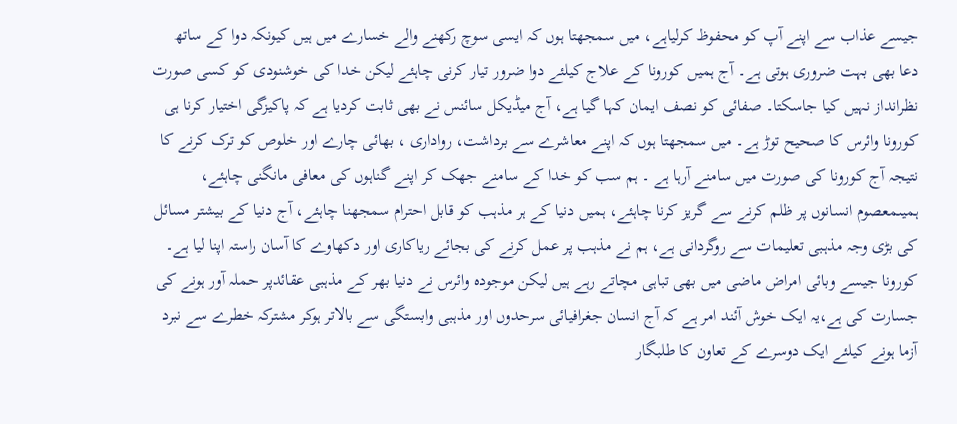جیسے عذاب سے اپنے آپ کو محفوظ کرلیاہے، میں سمجھتا ہوں کہ ایسی سوچ رکھنے والے خسارے میں ہیں کیونکہ دوا کے ساتھ دعا بھی بہت ضروری ہوتی ہے۔ آج ہمیں کورونا کے علاج کیلئے دوا ضرور تیار کرنی چاہئے لیکن خدا کی خوشنودی کو کسی صورت نظرانداز نہیں کیا جاسکتا۔ صفائی کو نصف ایمان کہا گیا ہے، آج میڈیکل سائنس نے بھی ثابت کردیا ہے کہ پاکیزگی اختیار کرنا ہی کورونا وائرس کا صحیح توڑ ہے۔ میں سمجھتا ہوں کہ اپنے معاشرے سے برداشت، رواداری ، بھائی چارے اور خلوص کو ترک کرنے کا نتیجہ آج کورونا کی صورت میں سامنے آرہا ہے ۔ ہم سب کو خدا کے سامنے جھک کر اپنے گناہوں کی معافی مانگنی چاہئے، ہمیںمعصوم انسانوں پر ظلم کرنے سے گریز کرنا چاہئے، ہمیں دنیا کے ہر مذہب کو قابل احترام سمجھنا چاہئے، آج دنیا کے بیشتر مسائل کی بڑی وجہ مذہبی تعلیمات سے روگردانی ہے، ہم نے مذہب پر عمل کرنے کی بجائے ریاکاری اور دکھاوے کا آسان راستہ اپنا لیا ہے۔ کورونا جیسے وبائی امراض ماضی میں بھی تباہی مچاتے رہے ہیں لیکن موجودہ وائرس نے دنیا بھر کے مذہبی عقائدپر حملہ آور ہونے کی جسارت کی ہے،یہ ایک خوش آئند امر ہے کہ آج انسان جغرافیائی سرحدوں اور مذہبی وابستگی سے بالاتر ہوکر مشترکہ خطرے سے نبرد آزما ہونے کیلئے ایک دوسرے کے تعاون کا طلبگار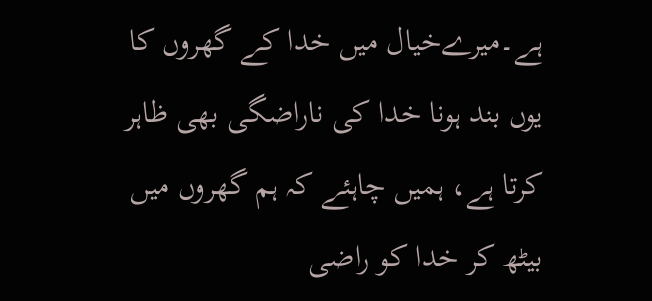ہے۔میرےخیال میں خدا کے گھروں کا یوں بند ہونا خدا کی ناراضگی بھی ظاہر کرتا ہے، ہمیں چاہئے کہ ہم گھروں میں بیٹھ کر خدا کو راضی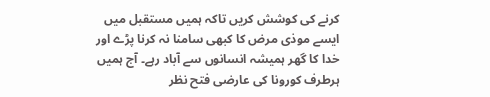کرنے کی کوشش کریں تاکہ ہمیں مستقبل میں ایسے موذی مرض کا کبھی سامنا نہ کرنا پڑے اور خدا کا گھر ہمیشہ انسانوں سے آباد رہے۔ آج ہمیں ہرطرف کورونا کی عارضی فتح نظر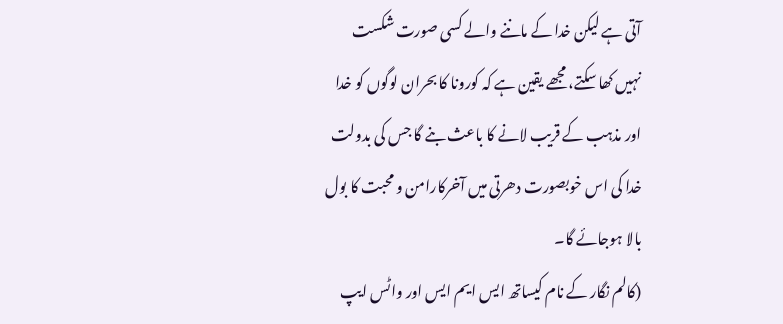آتی ہے لیکن خدا کے ماننے والے کسی صورت شکست نہیں کھا سکتے، مجھے یقین ہے کہ کورونا کا بحران لوگوں کو خدا اور مذہب کے قریب لانے کا باعث بنے گا جس کی بدولت خدا کی اس خوبصورت دھرتی میں آخرکارامن و محبت کا بول بالا ہوجائے گا۔
(کالم نگار کے نام کیساتھ ایس ایم ایس اور واٹس ایپ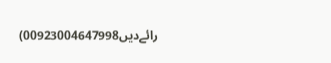رائےدیں00923004647998)